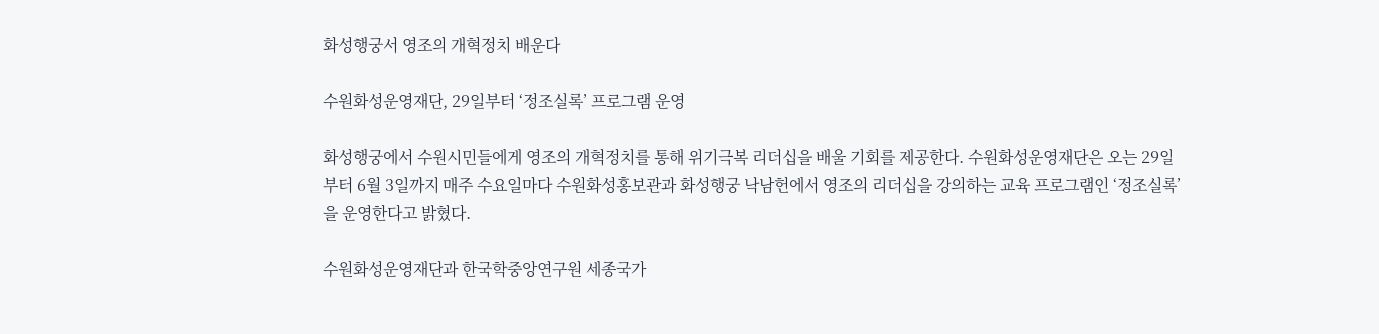화성행궁서 영조의 개혁정치 배운다

수원화성운영재단, 29일부터 ‘정조실록’ 프로그램 운영

화성행궁에서 수원시민들에게 영조의 개혁정치를 통해 위기극복 리더십을 배울 기회를 제공한다. 수원화성운영재단은 오는 29일부터 6월 3일까지 매주 수요일마다 수원화성홍보관과 화성행궁 낙남헌에서 영조의 리더십을 강의하는 교육 프로그램인 ‘정조실록’을 운영한다고 밝혔다.

수원화성운영재단과 한국학중앙연구원 세종국가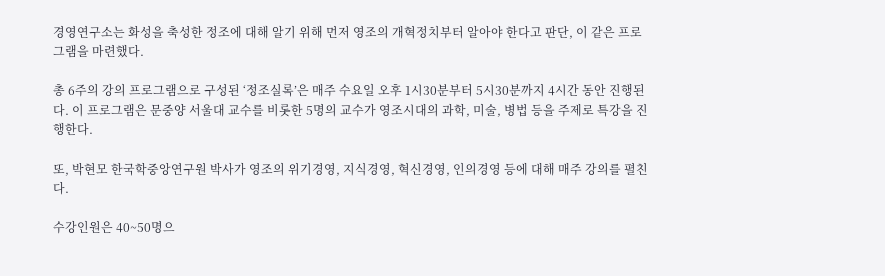경영연구소는 화성을 축성한 정조에 대해 알기 위해 먼저 영조의 개혁정치부터 알아야 한다고 판단, 이 같은 프로그램을 마련했다.

총 6주의 강의 프로그램으로 구성된 ‘정조실록’은 매주 수요일 오후 1시30분부터 5시30분까지 4시간 동안 진행된다. 이 프로그램은 문중양 서울대 교수를 비롯한 5명의 교수가 영조시대의 과학, 미술, 병법 등을 주제로 특강을 진행한다.

또, 박현모 한국학중앙연구원 박사가 영조의 위기경영, 지식경영, 혁신경영, 인의경영 등에 대해 매주 강의를 펼친다.

수강인원은 40~50명으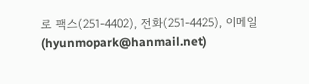로 팩스(251-4402), 전화(251-4425), 이메일(hyunmopark@hanmail.net)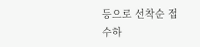등으로 선착순 접수하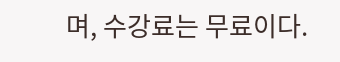며, 수강료는 무료이다.